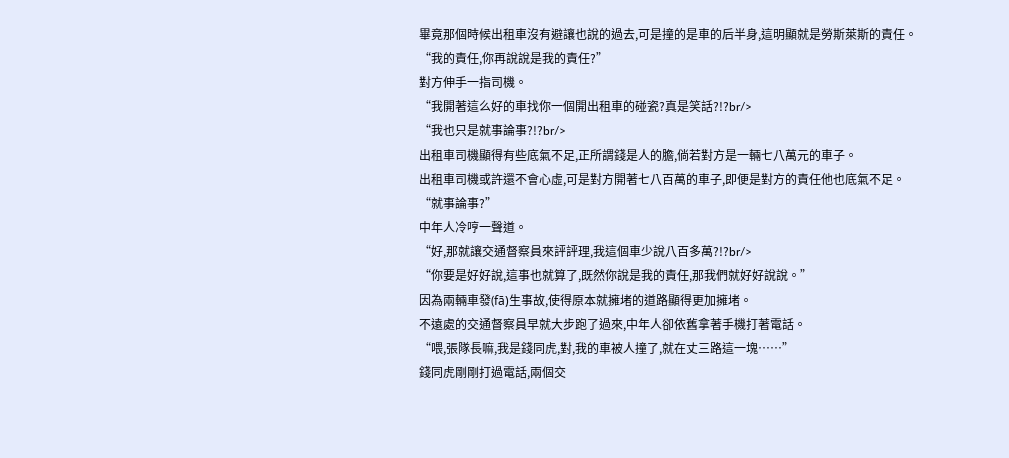畢竟那個時候出租車沒有避讓也說的過去,可是撞的是車的后半身,這明顯就是勞斯萊斯的責任。
“我的責任,你再說說是我的責任?”
對方伸手一指司機。
“我開著這么好的車找你一個開出租車的碰瓷?真是笑話?!?br/>
“我也只是就事論事?!?br/>
出租車司機顯得有些底氣不足,正所謂錢是人的膽,倘若對方是一輛七八萬元的車子。
出租車司機或許還不會心虛,可是對方開著七八百萬的車子,即便是對方的責任他也底氣不足。
“就事論事?”
中年人冷哼一聲道。
“好,那就讓交通督察員來評評理,我這個車少說八百多萬?!?br/>
“你要是好好說,這事也就算了,既然你說是我的責任,那我們就好好說說。”
因為兩輛車發(fā)生事故,使得原本就擁堵的道路顯得更加擁堵。
不遠處的交通督察員早就大步跑了過來,中年人卻依舊拿著手機打著電話。
“喂,張隊長嘛,我是錢同虎,對,我的車被人撞了,就在丈三路這一塊……”
錢同虎剛剛打過電話,兩個交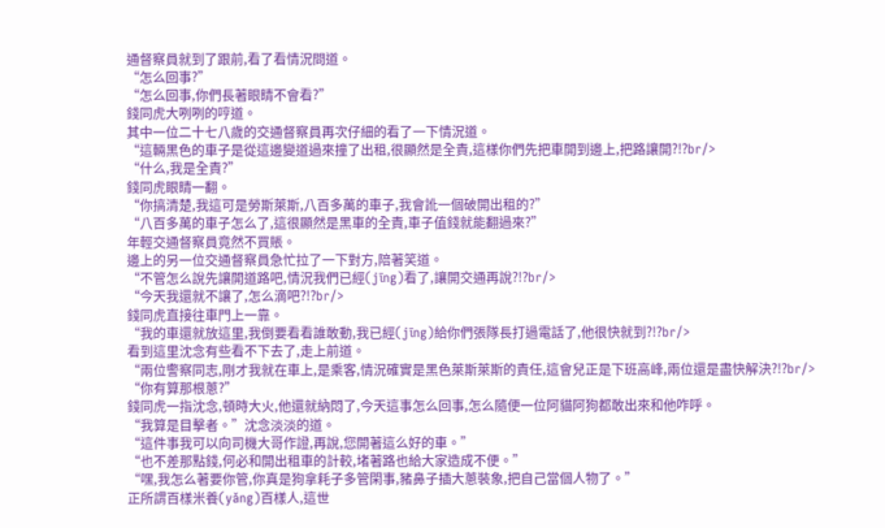通督察員就到了跟前,看了看情況問道。
“怎么回事?”
“怎么回事,你們長著眼睛不會看?”
錢同虎大咧咧的哼道。
其中一位二十七八歲的交通督察員再次仔細的看了一下情況道。
“這輛黑色的車子是從這邊變道過來撞了出租,很顯然是全責,這樣你們先把車開到邊上,把路讓開?!?br/>
“什么,我是全責?”
錢同虎眼睛一翻。
“你搞清楚,我這可是勞斯萊斯,八百多萬的車子,我會訛一個破開出租的?”
“八百多萬的車子怎么了,這很顯然是黑車的全責,車子值錢就能翻過來?”
年輕交通督察員竟然不買賬。
邊上的另一位交通督察員急忙拉了一下對方,陪著笑道。
“不管怎么說先讓開道路吧,情況我們已經(jīng)看了,讓開交通再說?!?br/>
“今天我還就不讓了,怎么滴吧?!?br/>
錢同虎直接往車門上一靠。
“我的車還就放這里,我倒要看看誰敢動,我已經(jīng)給你們張隊長打過電話了,他很快就到?!?br/>
看到這里沈念有些看不下去了,走上前道。
“兩位警察同志,剛才我就在車上,是乘客,情況確實是黑色萊斯萊斯的責任,這會兒正是下班高峰,兩位還是盡快解決?!?br/>
“你有算那根蔥?”
錢同虎一指沈念,頓時大火,他還就納悶了,今天這事怎么回事,怎么隨便一位阿貓阿狗都敢出來和他咋呼。
“我算是目擊者。”沈念淡淡的道。
“這件事我可以向司機大哥作證,再說,您開著這么好的車。”
“也不差那點錢,何必和開出租車的計較,堵著路也給大家造成不便。”
“嘿,我怎么著要你管,你真是狗拿耗子多管閑事,豬鼻子插大蔥裝象,把自己當個人物了。”
正所謂百樣米養(yǎng)百樣人,這世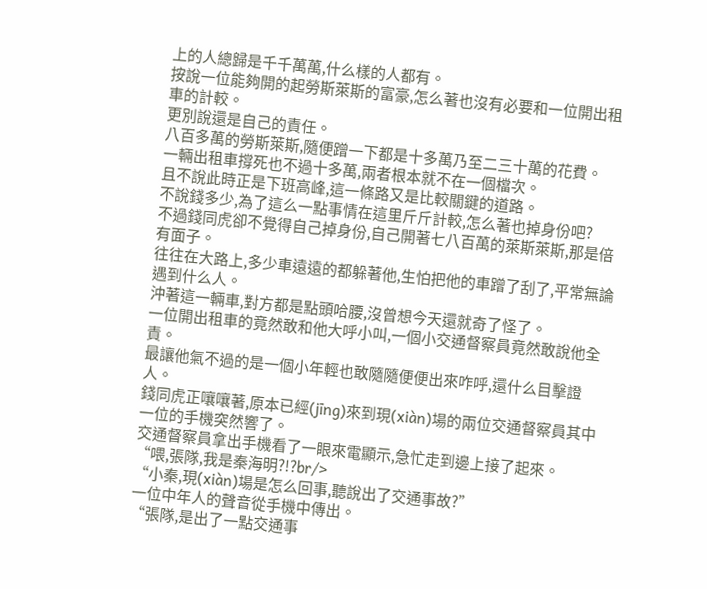上的人總歸是千千萬萬,什么樣的人都有。
按說一位能夠開的起勞斯萊斯的富豪,怎么著也沒有必要和一位開出租車的計較。
更別說還是自己的責任。
八百多萬的勞斯萊斯,隨便蹭一下都是十多萬乃至二三十萬的花費。
一輛出租車撐死也不過十多萬,兩者根本就不在一個檔次。
且不說此時正是下班高峰,這一條路又是比較關鍵的道路。
不說錢多少,為了這么一點事情在這里斤斤計較,怎么著也掉身份吧?
不過錢同虎卻不覺得自己掉身份,自己開著七八百萬的萊斯萊斯,那是倍有面子。
往往在大路上,多少車遠遠的都躲著他,生怕把他的車蹭了刮了,平常無論遇到什么人。
沖著這一輛車,對方都是點頭哈腰,沒曾想今天還就奇了怪了。
一位開出租車的竟然敢和他大呼小叫,一個小交通督察員竟然敢說他全責。
最讓他氣不過的是一個小年輕也敢隨隨便便出來咋呼,還什么目擊證人。
錢同虎正嚷嚷著,原本已經(jīng)來到現(xiàn)場的兩位交通督察員其中一位的手機突然響了。
交通督察員拿出手機看了一眼來電顯示,急忙走到邊上接了起來。
“喂,張隊,我是秦海明?!?br/>
“小秦,現(xiàn)場是怎么回事,聽說出了交通事故?”
一位中年人的聲音從手機中傳出。
“張隊,是出了一點交通事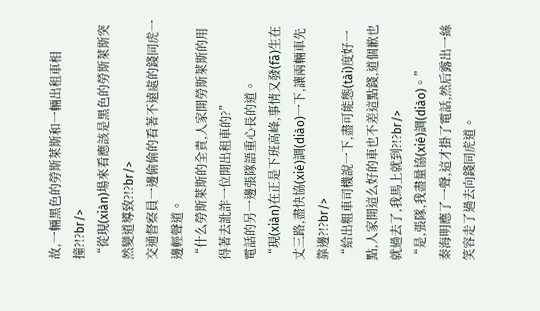故,一輛黑色的勞斯萊斯和一輛出租車相撞?!?br/>
“從現(xiàn)場來看應該是黑色的勞斯萊斯突然變道導致?!?br/>
交通督察員一邊偷偷的看著不遠處的錢同虎一邊輕聲道。
“什么勞斯萊斯的全責,人家開勞斯萊斯的用得著去訛詐一位開出租車的?”
電話的另一邊張隊語重心長的道。
“現(xiàn)在正是下班高峰,事情又發(fā)生在丈三路,盡快協(xié)調(diào)一下,讓兩輛車先靠邊?!?br/>
“給出粗車司機說一下,盡可能態(tài)度好一點,人家開這么好的車也不差這點錢,道個歉也就過去了,我馬上就到?!?br/>
“是,張隊,我盡量協(xié)調(diào)。”
秦海明應了一聲,這才掛了電話,然后露出一絲笑容走了過去向錢同虎道。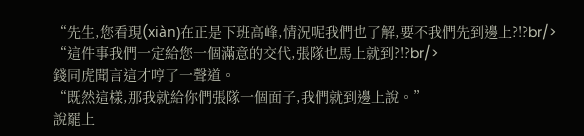“先生,您看現(xiàn)在正是下班高峰,情況呢我們也了解,要不我們先到邊上?!?br/>
“這件事我們一定給您一個滿意的交代,張隊也馬上就到?!?br/>
錢同虎聞言這才哼了一聲道。
“既然這樣,那我就給你們張隊一個面子,我們就到邊上說。”
說罷上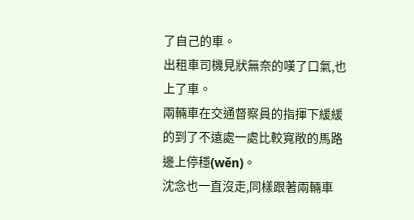了自己的車。
出租車司機見狀無奈的嘆了口氣,也上了車。
兩輛車在交通督察員的指揮下緩緩的到了不遠處一處比較寬敞的馬路邊上停穩(wěn)。
沈念也一直沒走,同樣跟著兩輛車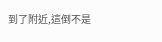到了附近,這倒不是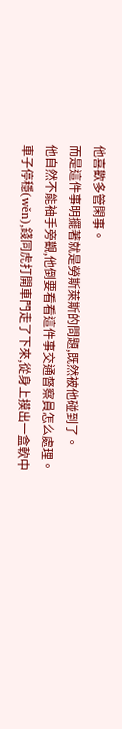他喜歡多管閑事。
而是這件事明擺著就是勞斯萊斯的問題,既然被他碰到了。
他自然不能袖手旁觀,他倒要看看這件事交通督察員怎么處理。
車子停穩(wěn),錢同虎打開車門走了下來,從身上摸出一盒軟中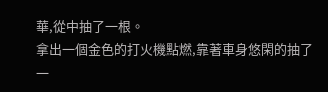華,從中抽了一根。
拿出一個金色的打火機點燃,靠著車身悠閑的抽了一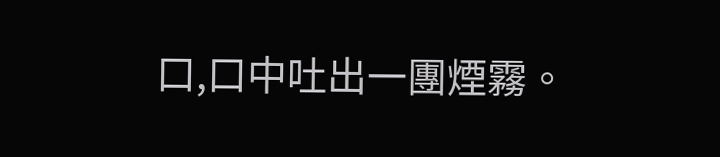口,口中吐出一團煙霧。